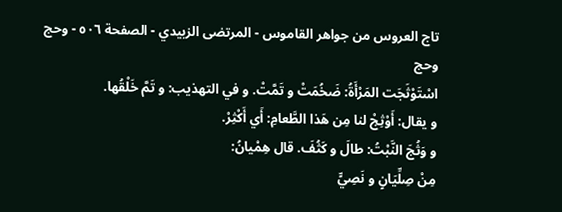تاج العروس من جواهر القاموس - المرتضى الزبيدي - الصفحة ٥٠٦ - وحج وحج
اسْتَوْثَجَت المَرْأَةُ: ضَخُمَتْ و تَمَّتْ. و في التهذيب: و تَمَّ خَلْقُها.
و يقال: أَوْثِجْ لنا مِن هَذا الطَّعامِ: أَي أَكْثِرْ.
و وَثُجَ النَّبْتُ: طالَ و كَثُفَ. قال هِمْيانُ:
مِنْ صِلِّيَانٍ و نَصِيٍّ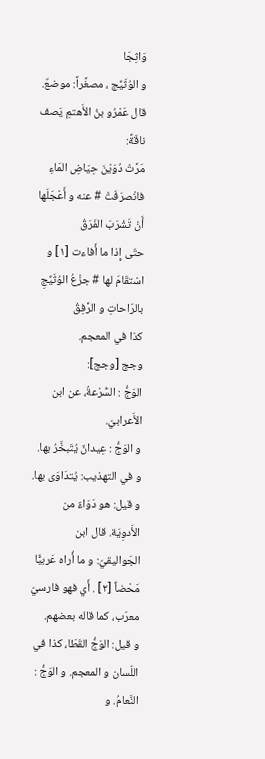وَاثِجَا
و الوُثَيِّج ، مصغَّراً: موضعٌ. قال عَمْرُو بنُ الأَهتمِ يَصف ناقَةً:
مَرَّتْ دُوَيْنَ حِيَاضِ المَاءِ فانْصرَفَتْ # عنه و أَعْجَلَها أَنْ تَشْرَبَ الفَرَقُ
حتّى إِذا ما أَفاءت [١] و اسْتقَامَ لها # جزْعُ الوُثَيِّجِ بالرّاحاتِ و الرَّفِقُ
كذا في المعجم.
وجج [وجج]:
الوَجُّ : السُّرْعةُ، عن ابن الأَعرابيّ.
و الوَجُّ : عِيدانٌ يُتَبخَّرُ بها. و في التهذيب: يُتدَاوَى بها.
و قيل: هو دَوَاءٌ من الأَدوِيَة. قال ابن الجَواليقيّ: و ما أُراه عَربيًّا مَحْضاً [٢] . أَي فهو فارسيّ معرّب، كما قاله بعضهم.
و قيل: الوَجُّ القَطَا، كذا في اللّسان و المعجم. و الوَجُّ :
النَّعامُ. و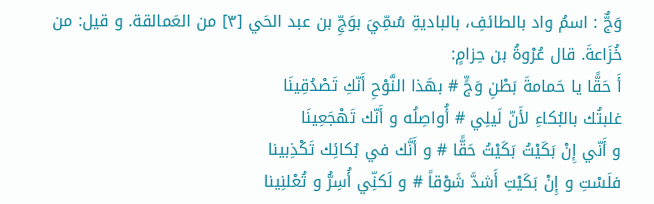وَجٌّ : اسمُ واد بالطائفِ، بالباديةِ سُمِّيَ بوَجِّ بن عبد الحَي [٣] من العَمالقة. و قيل: من خُزَاعةَ. قال عُرْوةُ بن حِزامٍ:
أَ حَقًّا يا حَمامةَ بَطْنِ وَجٍّ # بهَذا النَّوْحِ أَنّكِ تَصْدُقِينَا
غلبتُك بالبُكاءِ لأَنّ لَيلِي # أُواصِلُه و أَنّك تَهْجَعِينَا
و أَنّي إِنْ بَكَيْتُ بَكَيْتُ حَقًّا # و أَنَّك في بُكائِك تَكْذِبينا
فلَسْتِ و إِنْ بَكَيْتِ أَشدَّ شَوْقاً # و لَكنِّي أُسِرُّ و تُعْلنِينا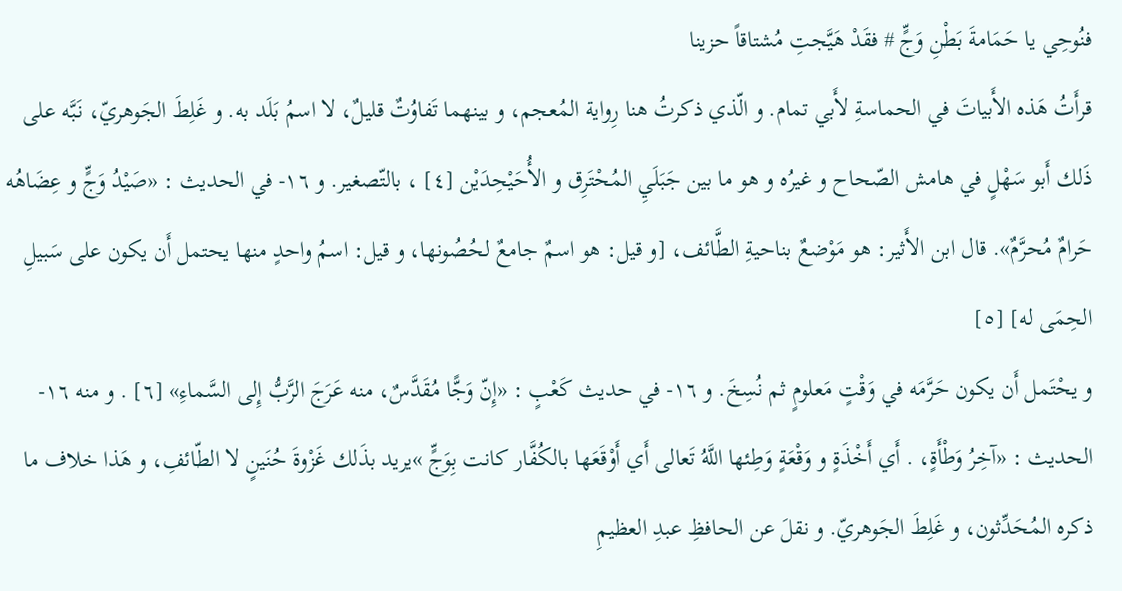فنُوحِي يا حَمَامةَ بَطْنِ وَجٍّ # فقَدْ هَيَّجتِ مُشتاقاً حزينا
قرأَتُ هَذه الأَبياتَ في الحماسةِ لأَبي تمام. و الّذي ذكرتُ هنا رِواية المُعجم، و بينهما تَفاوُتٌ قليلٌ، لا اسمُ بَلَد به. و غَلِطَ الجَوهريّ، نَبَّه على ذَلك أَبو سَهْلٍ في هامش الصّحاح و غيرُه و هو ما بين جَبَلَيِ المُحْتَرِق و الأُحَيْحِدَيْن [٤] ، بالتّصغير. و ١٦- في الحديث : «صَيْدُ وَجٍّ و عِضَاهُه حَرامٌ مُحرَّمٌ». قال ابن الأَثير: هو مَوْضعٌ بناحيةِ الطَّائف، [و قيل: هو اسمٌ جامعٌ لحُصُونها، و قيل: اسمُ واحدٍ منها يحتمل أَن يكون على سَبيلِ الحِمَى له] [٥]
و يحْتَمل أَن يكون حَرَّمَه في وَقْتٍ مَعلومٍ ثم نُسِخَ. و ١٦- في حديث كَعْبٍ : «إِنّ وَجًّا مُقَدَّسٌ، منه عَرَجَ الرَّبُّ إِلى السَّماءِ» [٦] . و منه ١٦- الحديث : «آخِرُ وَطْأَةٍ، . أَي أَخْذَةٍ و وَقْعَةٍ وَطِئها اللَّهُ تَعالى أَي أَوْقَعَها بالكُفَّار كانت بِوَجٍّ »يريد بذَلك غَزْوةَ حُنَينٍ لا الطّائفِ، و هَذا خلاف ما ذكره المُحَدِّثون، و غَلِطَ الجَوهريّ. و نقلَ عن الحافظِ عبدِ العظيمِ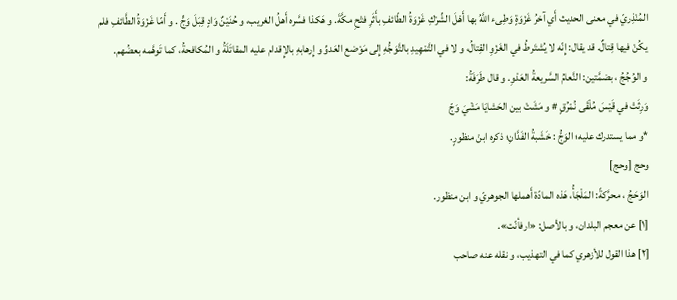المُنْذِريّ في معنى الحديث أَي آخرُ غَزْوَةٍ وَطِىء اللَّهُ بها أَهْلَ الشِّرْكِ غَزْوَةُ الطّائفِ بأَثَرِ فتْحِ مكَّةَ. و هَكذا فسَّره أَهلُ الغريب، و حُنَيْنٌ وَادٍ قِبَلَ وَجٍّ . و أَمّا غَزْوَةُ الطَّائفِ فلم يكُنْ فيها قِتالٌ. قد يقال: إِنّه لا يُشتَرطُ في الغَزْوِ القِتالُ، و لا في التَّمْهِيدِ بالتَّوَجُّهِ إِلى مَوْضع العَدوِّ و إِرهابهِ بالإِقدام عليه المقاتَلَةُ و المُكافحةُ، كما تَوهَّمه بعضُهم.
و الوُجُجُ ، بضمَّتين: النَّعامُ السَّريعةُ العَدْوِ. و قال طَرَفَةُ:
وَرِثَتْ في قَيْسَ مُلْقَى نُمْرُقٍ # و مَشَتْ بين الحَشايَا مَشْيَ وَجّ
*و مما يستدرك عليه؛ الوَجُّ : خَشَبةُ الفَدَّانِ؛ ذكره ابنْ منظورٍ.
وحج [وحج]
الوَحَجُ ، محرَّكةً: المَلْجَأُ، هَذه المادّة أَهملها الجوهريّ و ابن منظور.
[١] عن معجم البلدان، و بالأصل: «ارفأنّت».
[٢] هذا القول للأزهري كما في التهذيب، و نقله عنه صاحب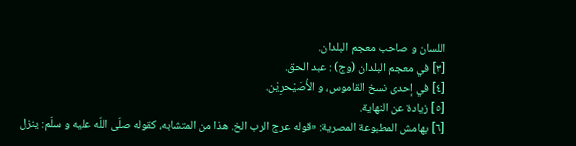اللسان و صاحب معجم البلدان.
[٣] في معجم البلدان (وج) : عبد الحق.
[٤] في إحدى نسخ القاموس، و الأُصَيْحرِيْن.
[٥] زيادة عن النهاية.
[٦] بهامش المطبوعة المصرية: «قوله عرج الرب الخ. هذا من المتشابه، كقوله صلّى اللّه عليه و سلّم: ينزل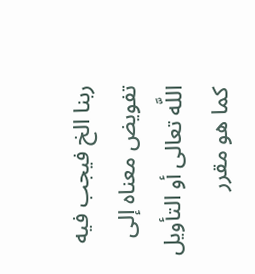ربنا الخ فيجب فيه تفويض معناه إلى اللَّه تعالى أو التأويل كما هو مقرر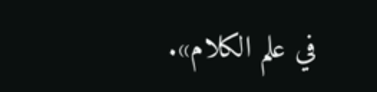في علم الكلام».